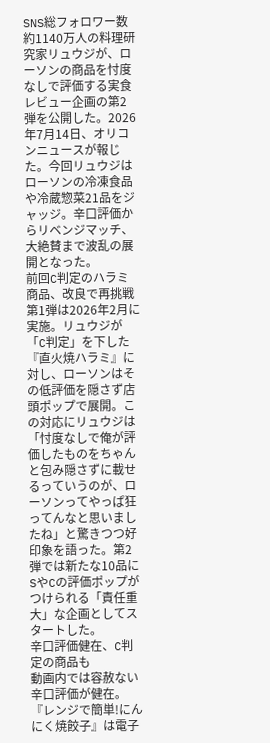SNS総フォロワー数約1140万人の料理研究家リュウジが、ローソンの商品を忖度なしで評価する実食レビュー企画の第2弾を公開した。2026年7月14日、オリコンニュースが報じた。今回リュウジはローソンの冷凍食品や冷蔵惣菜21品をジャッジ。辛口評価からリベンジマッチ、大絶賛まで波乱の展開となった。
前回C判定のハラミ商品、改良で再挑戦
第1弾は2026年2月に実施。リュウジが「C判定」を下した『直火焼ハラミ』に対し、ローソンはその低評価を隠さず店頭ポップで展開。この対応にリュウジは「忖度なしで俺が評価したものをちゃんと包み隠さずに載せるっていうのが、ローソンってやっぱ狂ってんなと思いましたね」と驚きつつ好印象を語った。第2弾では新たな10品にSやCの評価ポップがつけられる「責任重大」な企画としてスタートした。
辛口評価健在、C判定の商品も
動画内では容赦ない辛口評価が健在。『レンジで簡単!にんにく焼餃子』は電子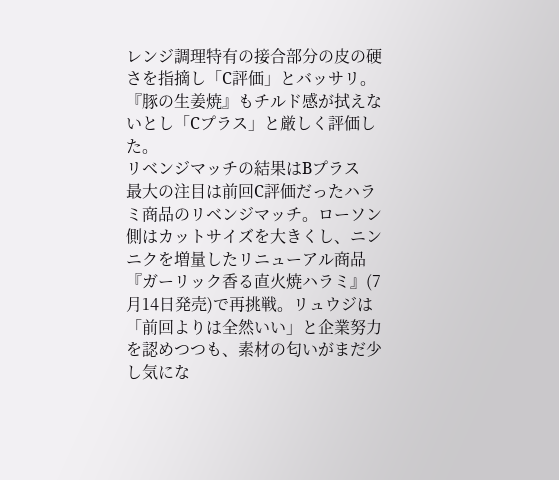レンジ調理特有の接合部分の皮の硬さを指摘し「C評価」とバッサリ。『豚の生姜焼』もチルド感が拭えないとし「Cプラス」と厳しく評価した。
リベンジマッチの結果はBプラス
最大の注目は前回C評価だったハラミ商品のリベンジマッチ。ローソン側はカットサイズを大きくし、ニンニクを増量したリニューアル商品『ガーリック香る直火焼ハラミ』(7月14日発売)で再挑戦。リュウジは「前回よりは全然いい」と企業努力を認めつつも、素材の匂いがまだ少し気にな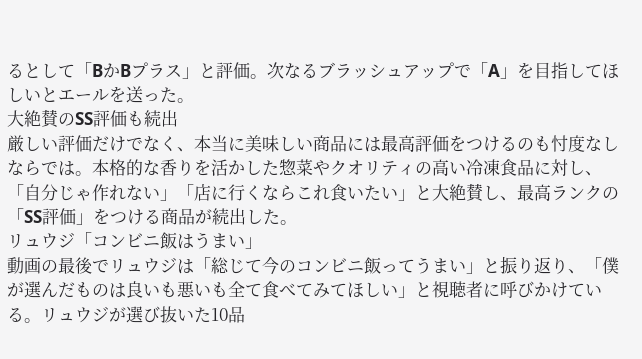るとして「BかBプラス」と評価。次なるブラッシュアップで「A」を目指してほしいとエールを送った。
大絶賛のSS評価も続出
厳しい評価だけでなく、本当に美味しい商品には最高評価をつけるのも忖度なしならでは。本格的な香りを活かした惣菜やクオリティの高い冷凍食品に対し、「自分じゃ作れない」「店に行くならこれ食いたい」と大絶賛し、最高ランクの「SS評価」をつける商品が続出した。
リュウジ「コンビニ飯はうまい」
動画の最後でリュウジは「総じて今のコンビニ飯ってうまい」と振り返り、「僕が選んだものは良いも悪いも全て食べてみてほしい」と視聴者に呼びかけている。リュウジが選び抜いた10品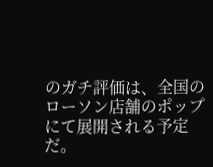のガチ評価は、全国のローソン店舗のポップにて展開される予定だ。